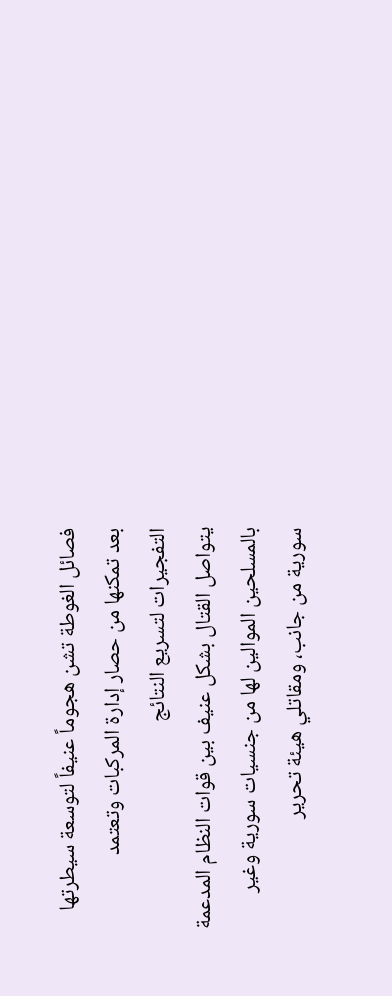فصائل الغوطة تشن هجوماً عنيفاً لتوسعة سيطرتها بعد تمكنها من حصار إدارة المركبات وتعتمد التفجيرات لتسريع النتائج
يتواصل القتال بشكل عنيف بين قوات النظام المدعمة بالمسلحين الموالين لها من جنسيات سورية وغير سورية من جانب، ومقاتلي هيئة تحرير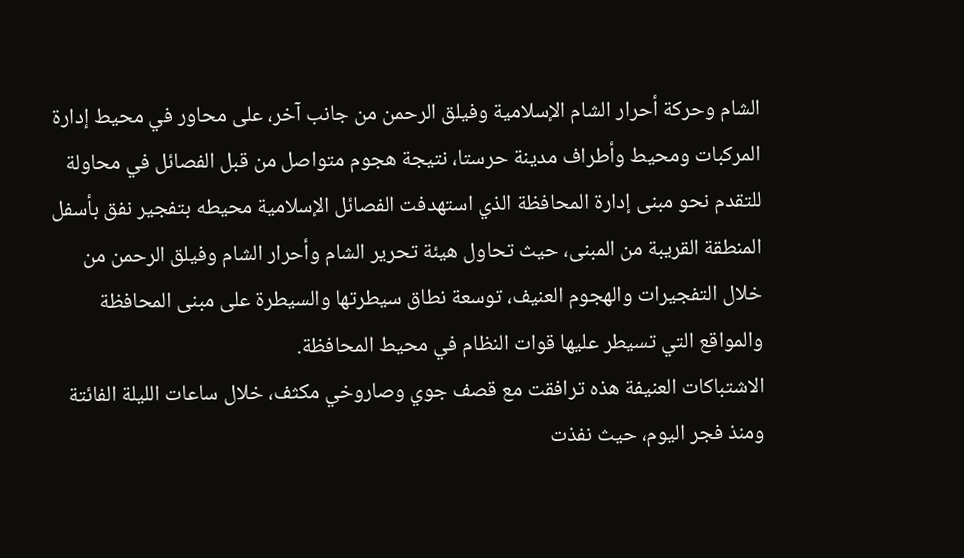الشام وحركة أحرار الشام الإسلامية وفيلق الرحمن من جانب آخر، على محاور في محيط إدارة المركبات ومحيط وأطراف مدينة حرستا، نتيجة هجوم متواصل من قبل الفصائل في محاولة للتقدم نحو مبنى إدارة المحافظة الذي استهدفت الفصائل الإسلامية محيطه بتفجير نفق بأسفل المنطقة القريبة من المبنى، حيث تحاول هيئة تحرير الشام وأحرار الشام وفيلق الرحمن من خلال التفجيرات والهجوم العنيف، توسعة نطاق سيطرتها والسيطرة على مبنى المحافظة والمواقع التي تسيطر عليها قوات النظام في محيط المحافظة.
الاشتباكات العنيفة هذه ترافقت مع قصف جوي وصاروخي مكثف، خلال ساعات الليلة الفائتة ومنذ فجر اليوم، حيث نفذت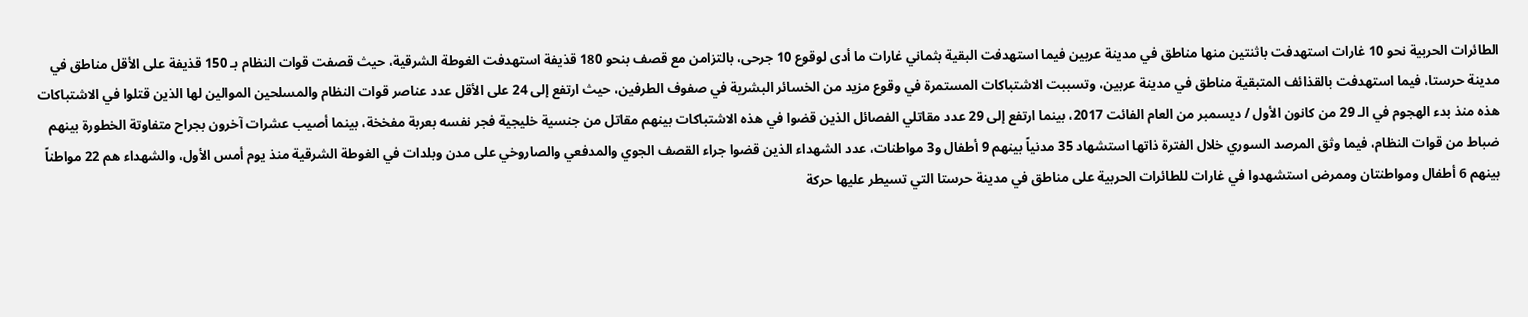الطائرات الحربية نحو 10 غارات استهدفت باثنتين منها مناطق في مدينة عربين فيما استهدفت البقية بثماني غارات ما أدى لوقوع 10 جرحى، بالتزامن مع قصف بنحو 180 قذيفة استهدفت الغوطة الشرقية، حيث قصفت قوات النظام بـ 150 قذيفة على الأقل مناطق في مدينة حرستا، فيما استهدفت بالقذائف المتبقية مناطق في مدينة عربين، وتسببت الاشتباكات المستمرة في وقوع مزيد من الخسائر البشرية في صفوف الطرفين، حيث ارتفع إلى 24 على الأقل عدد عناصر قوات النظام والمسلحين الموالين لها الذين قتلوا في الاشتباكات هذه منذ بدء الهجوم في الـ 29 من كانون الأول / ديسمبر من العام الفائت 2017، بينما ارتفع إلى 29 عدد مقاتلي الفصائل الذين قضوا في هذه الاشتباكات بينهم مقاتل من جنسية خليجية فجر نفسه بعربة مفخخة، بينما أصيب عشرات آخرون بجراح متفاوتة الخطورة بينهم ضباط من قوات النظام، فيما وثق المرصد السوري خلال الفترة ذاتها استشهاد 35 مدنياً بينهم 9 أطفال و3 مواطنات، عدد الشهداء الذين قضوا جراء القصف الجوي والمدفعي والصاروخي على مدن وبلدات في الغوطة الشرقية منذ يوم أمس الأول، والشهداء هم 22 مواطناً بينهم 6 أطفال ومواطنتان وممرض استشهدوا في غارات للطائرات الحربية على مناطق في مدينة حرستا التي تسيطر عليها حركة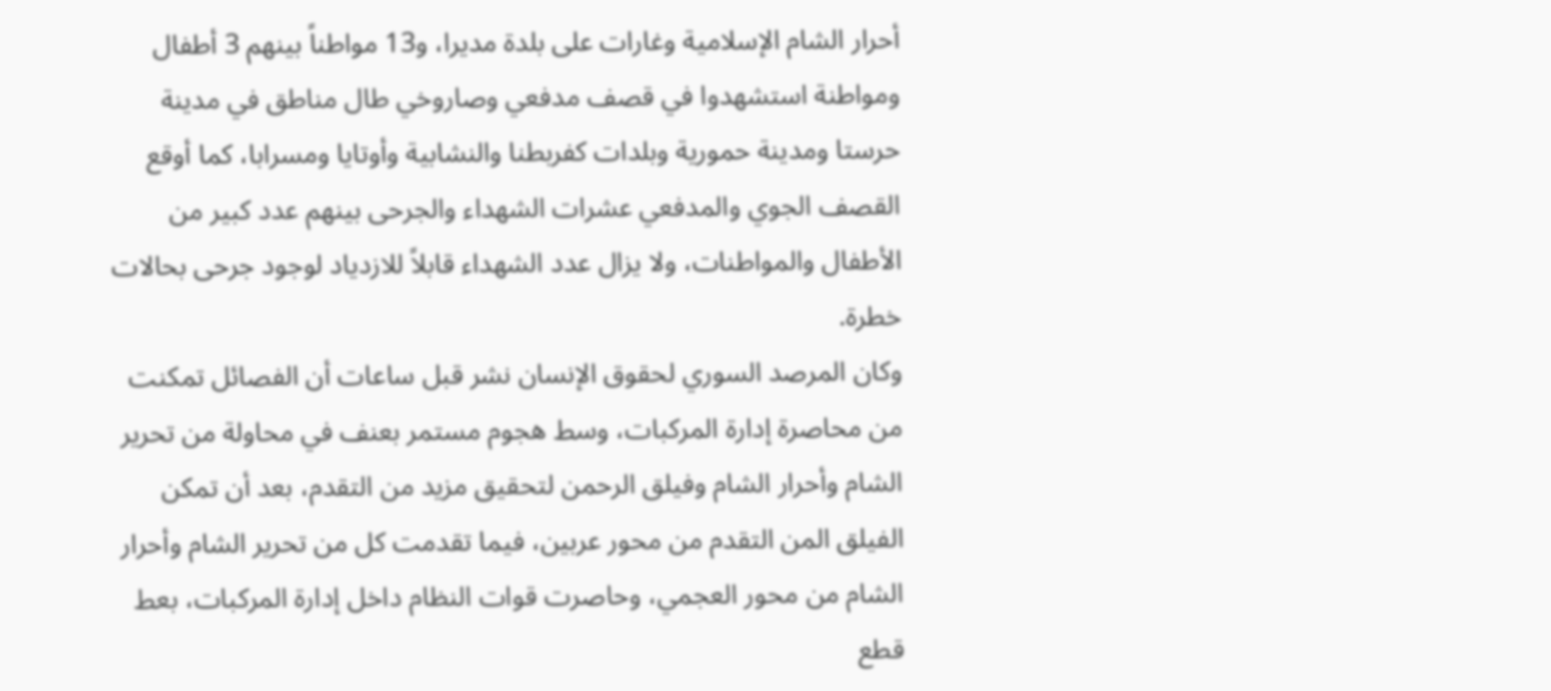أحرار الشام الإسلامية وغارات على بلدة مديرا، و13 مواطناً بينهم 3 أطفال ومواطنة استشهدوا في قصف مدفعي وصاروخي طال مناطق في مدينة حرستا ومدينة حمورية وبلدات كفربطنا والنشابية وأوتايا ومسرابا، كما أوقع القصف الجوي والمدفعي عشرات الشهداء والجرحى بينهم عدد كبير من الأطفال والمواطنات، ولا يزال عدد الشهداء قابلاً للازدياد لوجود جرحى بحالات خطرة.
وكان المرصد السوري لحقوق الإنسان نشر قبل ساعات أن الفصائل تمكنت من محاصرة إدارة المركبات، وسط هجوم مستمر بعنف في محاولة من تحرير الشام وأحرار الشام وفيلق الرحمن لتحقيق مزيد من التقدم، بعد أن تمكن الفيلق المن التقدم من محور عربين، فيما تقدمت كل من تحرير الشام وأحرار الشام من محور العجمي، وحاصرت قوات النظام داخل إدارة المركبات، بعط قطع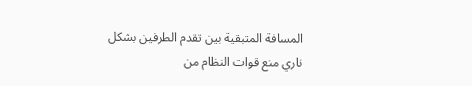المسافة المتبقية بين تقدم الطرفين بشكل ناري منع قوات النظام من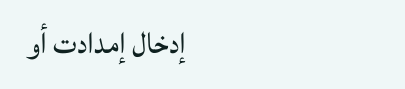إدخال إمدادت أو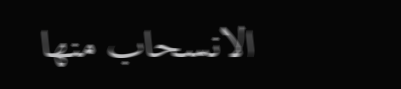الانسحاب منها